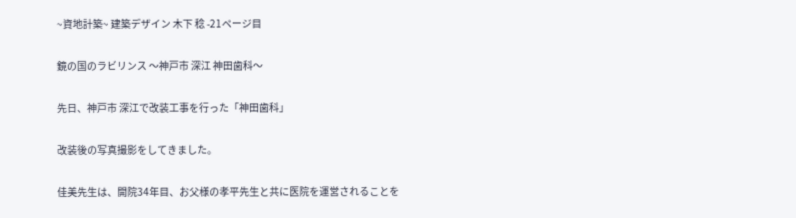~資地計築~ 建築デザイン 木下 稔 -21ページ目

鏡の国のラビリンス 〜神戸市 深江 神田歯科〜

先日、神戸市 深江で改装工事を行った「神田歯科」

改装後の写真撮影をしてきました。

佳美先生は、開院34年目、お父様の孝平先生と共に医院を運営されることを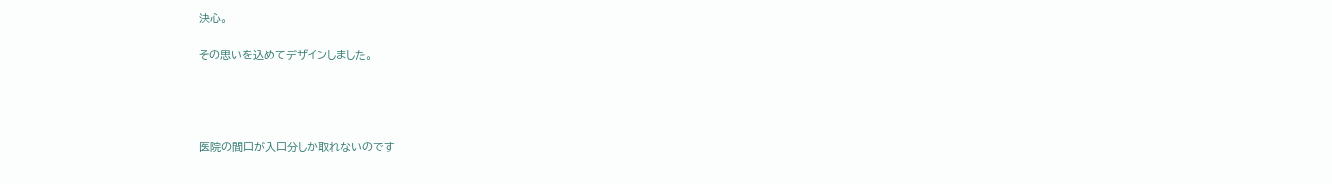決心。

その思いを込めてデザインしました。




医院の間口が入口分しか取れないのです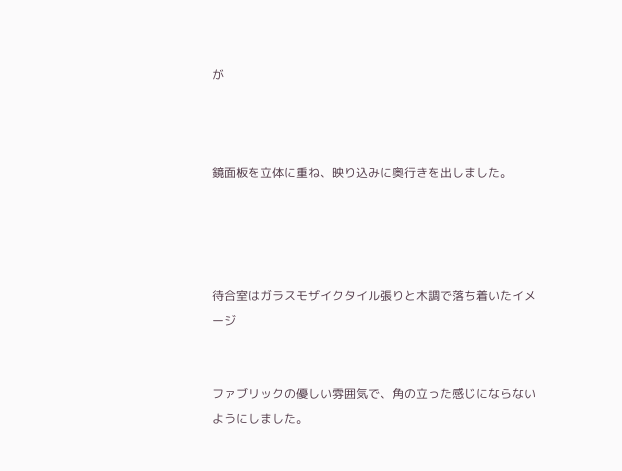が



鏡面板を立体に重ね、映り込みに奥行きを出しました。




待合室はガラスモザイクタイル張りと木調で落ち着いたイメージ


ファブリックの優しい雰囲気で、角の立った感じにならないようにしました。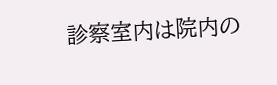診察室内は院内の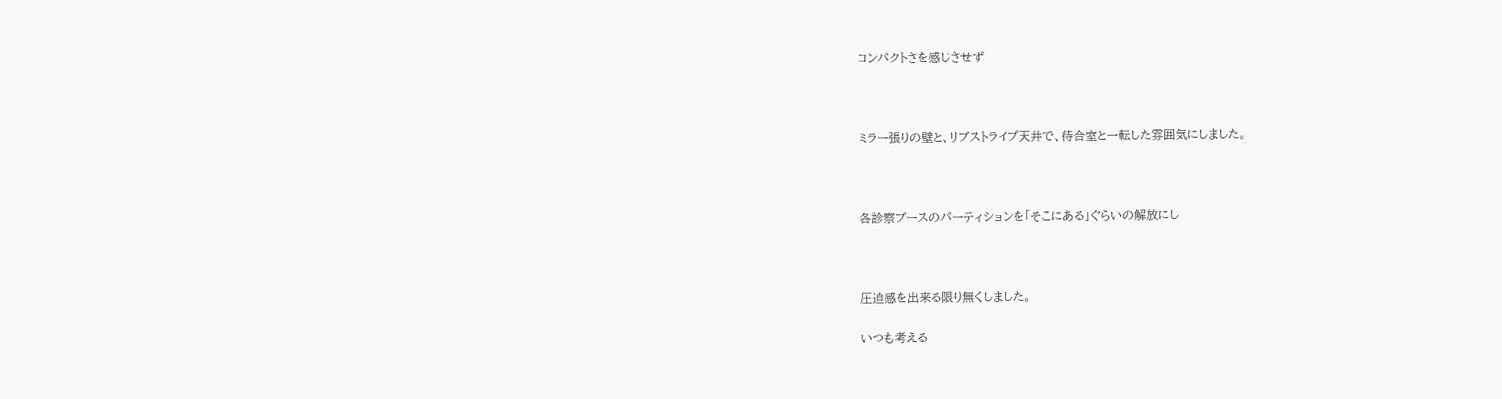コンパクトさを感じさせず



ミラー張りの壁と、リブストライプ天井で、待合室と一転した雰囲気にしました。



各診察ブースのパーティションを「そこにある」ぐらいの解放にし



圧迫感を出来る限り無くしました。

いつも考える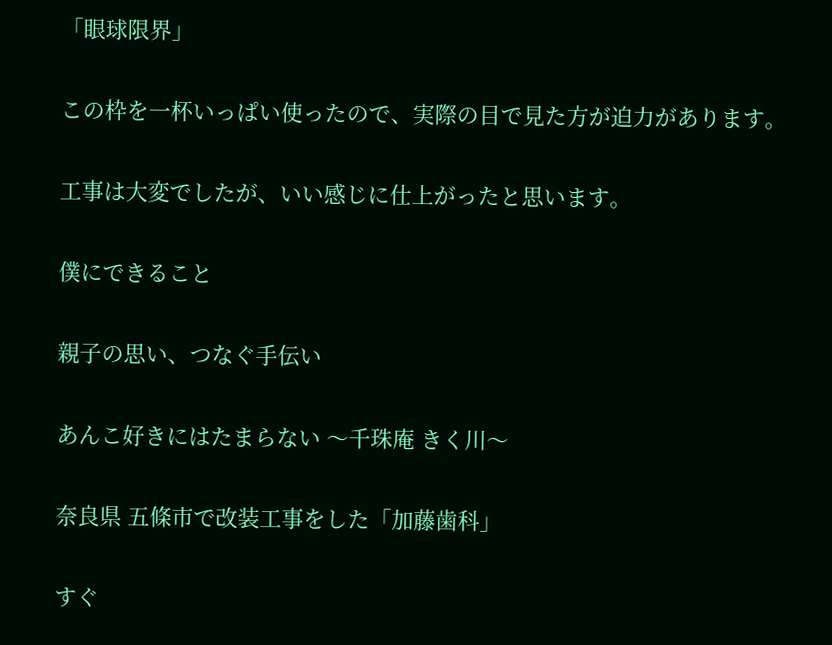「眼球限界」

この枠を一杯いっぱい使ったので、実際の目で見た方が迫力があります。

工事は大変でしたが、いい感じに仕上がったと思います。

僕にできること

親子の思い、つなぐ手伝い

あんこ好きにはたまらない 〜千珠庵 きく川〜

奈良県 五條市で改装工事をした「加藤歯科」

すぐ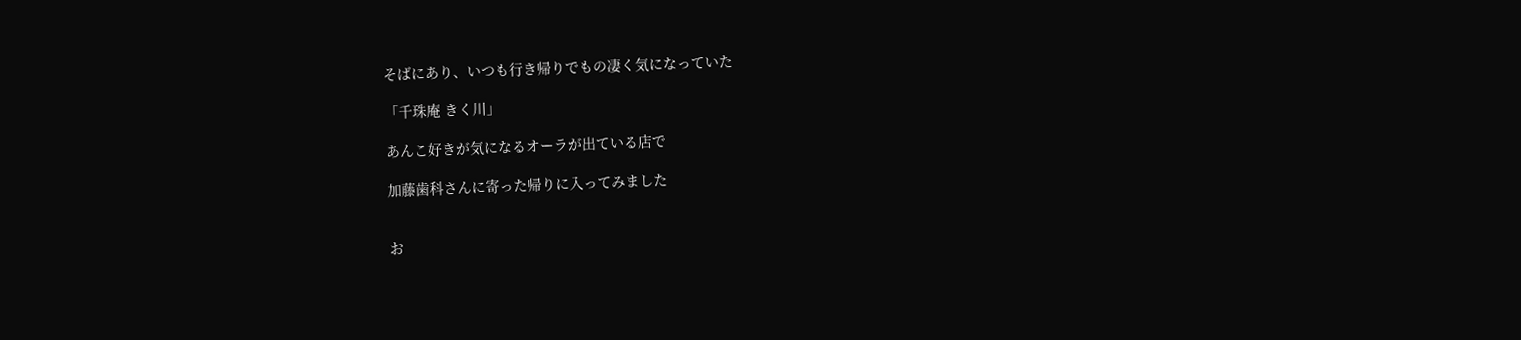そばにあり、いつも行き帰りでもの凄く気になっていた

「千珠庵 きく川」

あんこ好きが気になるオーラが出ている店で

加藤歯科さんに寄った帰りに入ってみました


お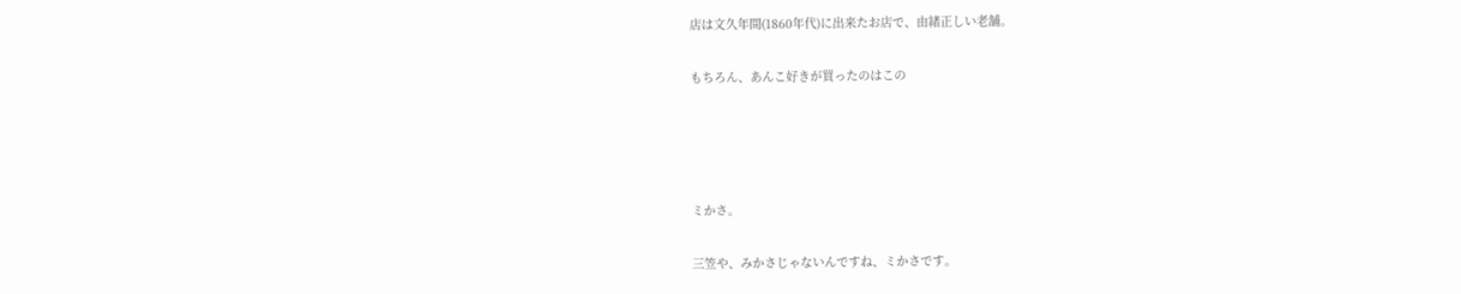店は文久年間(1860年代)に出来たお店で、由緒正しい老舗。

もちろん、あんこ好きが買ったのはこの




ミかさ。

三笠や、みかさじゃないんですね、ミかさです。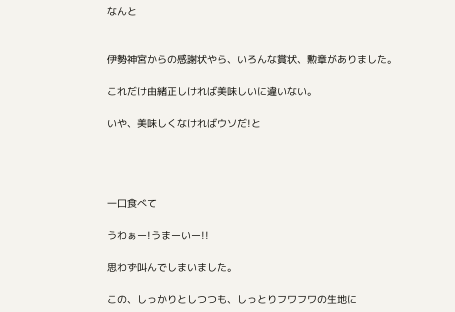なんと


伊勢神宮からの感謝状やら、いろんな賞状、勲章がありました。

これだけ由緒正しければ美味しいに違いない。

いや、美味しくなければウソだ!と




一口食べて

うわぁー!うまーいー!!

思わず叫んでしまいました。

この、しっかりとしつつも、しっとりフワフワの生地に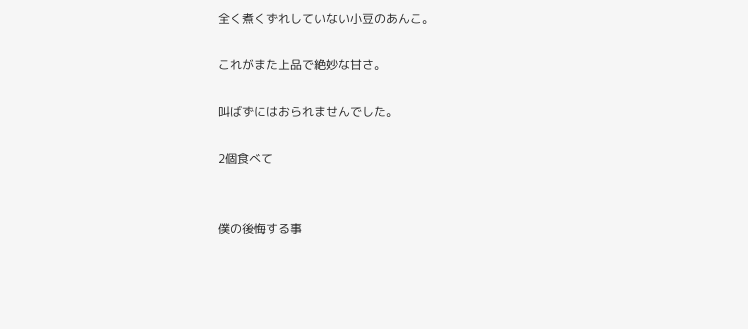全く煮くずれしていない小豆のあんこ。

これがまた上品で絶妙な甘さ。

叫ばずにはおられませんでした。

2個食べて


僕の後悔する事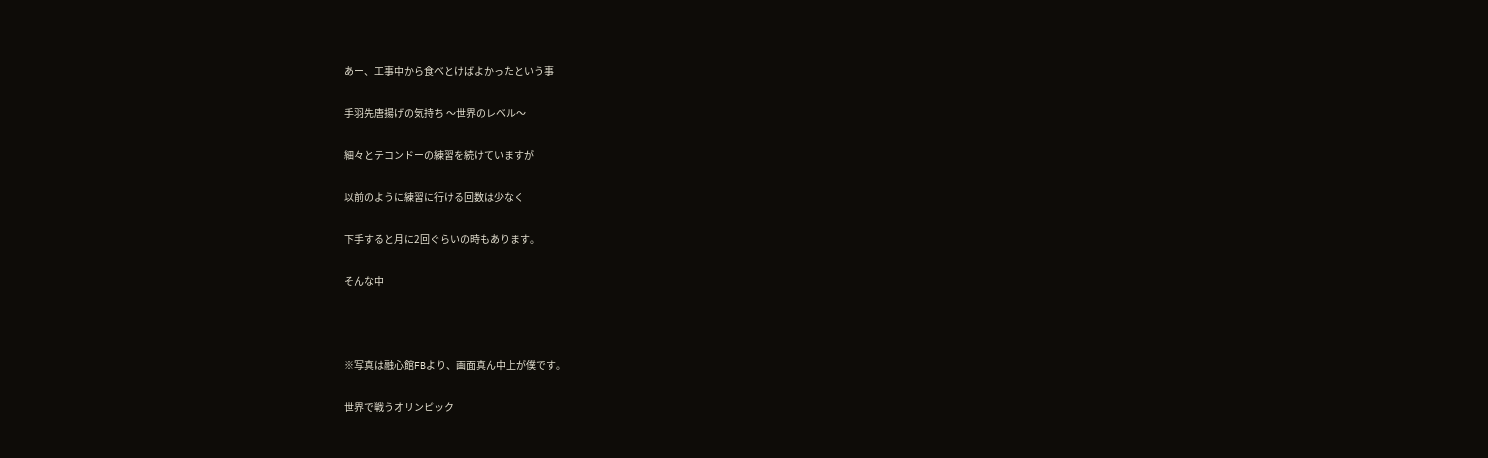あー、工事中から食べとけばよかったという事

手羽先唐揚げの気持ち 〜世界のレベル〜

細々とテコンドーの練習を続けていますが

以前のように練習に行ける回数は少なく

下手すると月に2回ぐらいの時もあります。

そんな中



※写真は融心館FBより、画面真ん中上が僕です。

世界で戦うオリンピック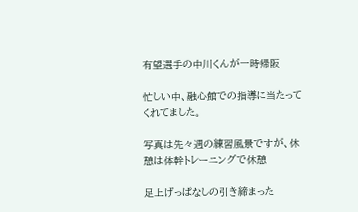有望選手の中川くんが一時帰阪

忙しい中、融心館での指導に当たってくれてました。

写真は先々週の練習風景ですが、休憩は体幹トレーニングで休憩

足上げっぱなしの引き締まった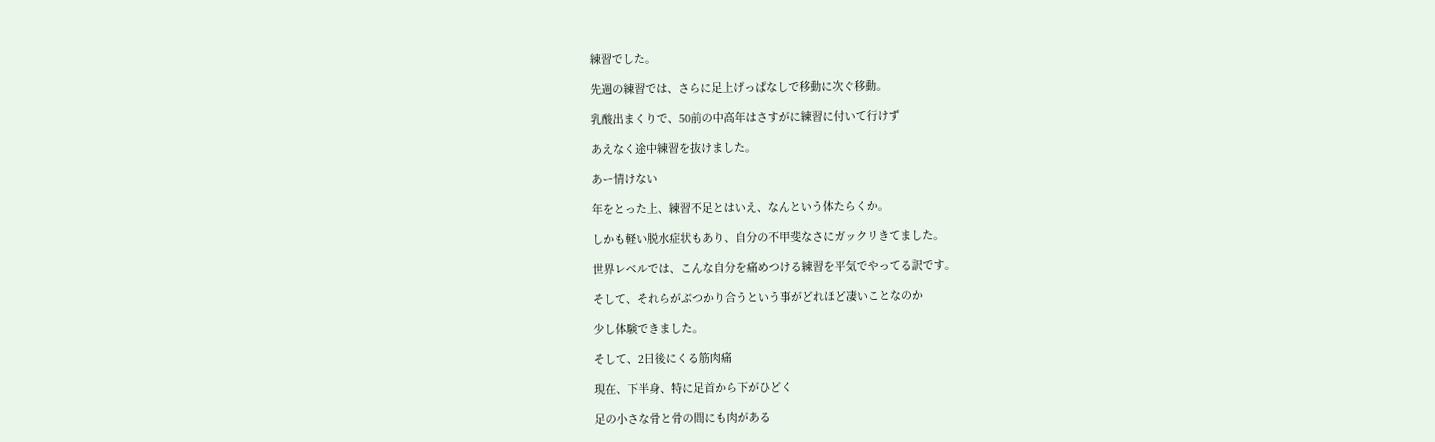練習でした。

先週の練習では、さらに足上げっぱなしで移動に次ぐ移動。

乳酸出まくりで、50前の中高年はさすがに練習に付いて行けず

あえなく途中練習を抜けました。

あー情けない

年をとった上、練習不足とはいえ、なんという体たらくか。

しかも軽い脱水症状もあり、自分の不甲斐なさにガックリきてました。

世界レベルでは、こんな自分を痛めつける練習を平気でやってる訳です。

そして、それらがぶつかり合うという事がどれほど凄いことなのか

少し体験できました。

そして、2日後にくる筋肉痛

現在、下半身、特に足首から下がひどく

足の小さな骨と骨の間にも肉がある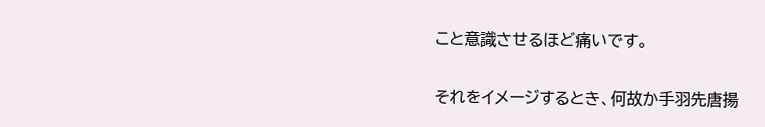こと意識させるほど痛いです。

それをイメージするとき、何故か手羽先唐揚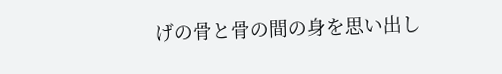げの骨と骨の間の身を思い出し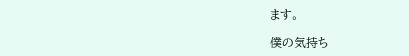ます。

僕の気持ち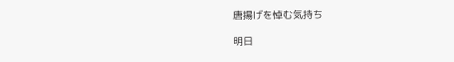唐揚げを悼む気持ち

明日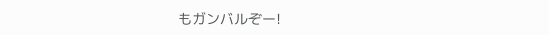もガンバルぞー!